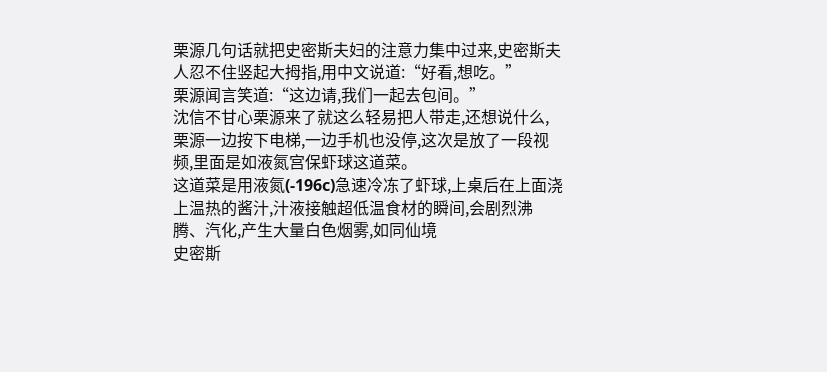栗源几句话就把史密斯夫妇的注意力集中过来,史密斯夫人忍不住竖起大拇指,用中文说道:“好看,想吃。”
栗源闻言笑道:“这边请,我们一起去包间。”
沈信不甘心栗源来了就这么轻易把人带走,还想说什么,栗源一边按下电梯,一边手机也没停,这次是放了一段视频,里面是如液氮宫保虾球这道菜。
这道菜是用液氮(-196c)急速冷冻了虾球,上桌后在上面浇上温热的酱汁,汁液接触超低温食材的瞬间,会剧烈沸腾、汽化,产生大量白色烟雾,如同仙境
史密斯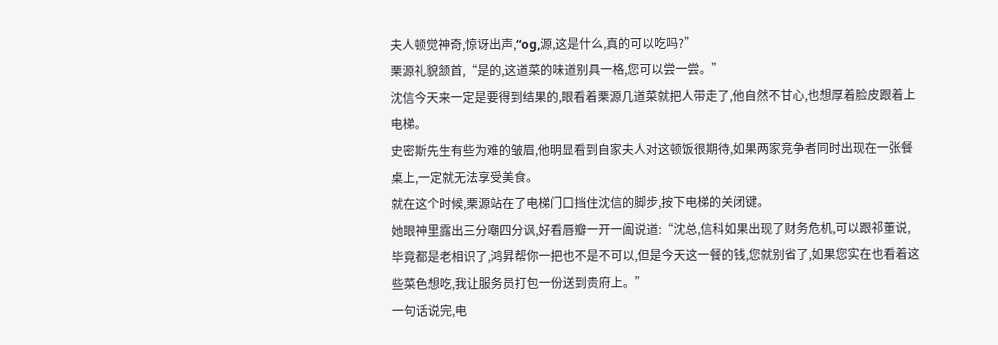夫人顿觉神奇,惊讶出声,“og,源,这是什么,真的可以吃吗?”
栗源礼貌颔首,“是的,这道菜的味道别具一格,您可以尝一尝。”
沈信今天来一定是要得到结果的,眼看着栗源几道菜就把人带走了,他自然不甘心,也想厚着脸皮跟着上电梯。
史密斯先生有些为难的皱眉,他明显看到自家夫人对这顿饭很期待,如果两家竞争者同时出现在一张餐桌上,一定就无法享受美食。
就在这个时候,栗源站在了电梯门口挡住沈信的脚步,按下电梯的关闭键。
她眼神里露出三分嘲四分讽,好看唇瓣一开一阖说道:“沈总,信科如果出现了财务危机,可以跟祁董说,毕竟都是老相识了,鸿昇帮你一把也不是不可以,但是今天这一餐的钱,您就别省了,如果您实在也看着这些菜色想吃,我让服务员打包一份送到贵府上。”
一句话说完,电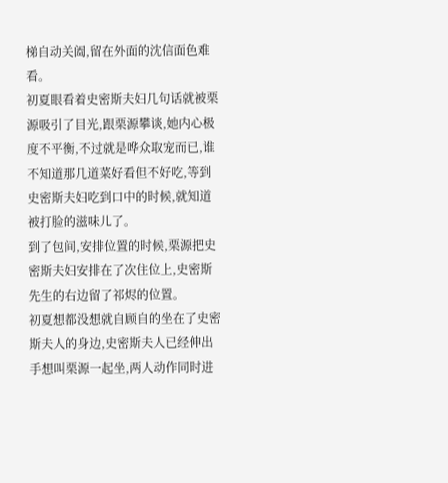梯自动关阖,留在外面的沈信面色难看。
初夏眼看着史密斯夫妇几句话就被栗源吸引了目光,跟栗源攀谈,她内心极度不平衡,不过就是哗众取宠而已,谁不知道那几道菜好看但不好吃,等到史密斯夫妇吃到口中的时候,就知道被打脸的滋味儿了。
到了包间,安排位置的时候,栗源把史密斯夫妇安排在了次住位上,史密斯先生的右边留了祁烬的位置。
初夏想都没想就自顾自的坐在了史密斯夫人的身边,史密斯夫人已经伸出手想叫栗源一起坐,两人动作同时进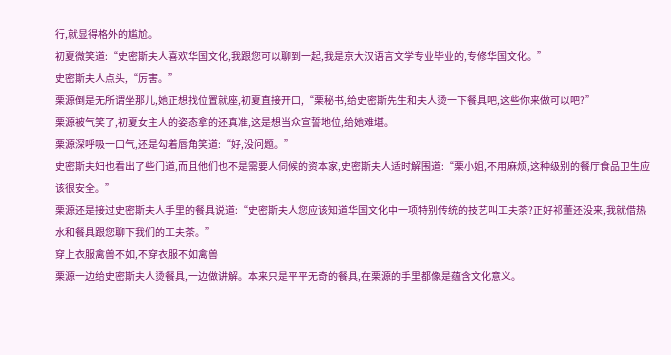行,就显得格外的尴尬。
初夏微笑道:“史密斯夫人喜欢华国文化,我跟您可以聊到一起,我是京大汉语言文学专业毕业的,专修华国文化。”
史密斯夫人点头,“厉害。”
栗源倒是无所谓坐那儿,她正想找位置就座,初夏直接开口,“栗秘书,给史密斯先生和夫人烫一下餐具吧,这些你来做可以吧?”
栗源被气笑了,初夏女主人的姿态拿的还真准,这是想当众宣誓地位,给她难堪。
栗源深呼吸一口气,还是勾着唇角笑道:“好,没问题。”
史密斯夫妇也看出了些门道,而且他们也不是需要人伺候的资本家,史密斯夫人适时解围道:“栗小姐,不用麻烦,这种级别的餐厅食品卫生应该很安全。”
栗源还是接过史密斯夫人手里的餐具说道:“史密斯夫人您应该知道华国文化中一项特别传统的技艺叫工夫茶?正好祁董还没来,我就借热水和餐具跟您聊下我们的工夫茶。”
穿上衣服禽兽不如,不穿衣服不如禽兽
栗源一边给史密斯夫人烫餐具,一边做讲解。本来只是平平无奇的餐具,在栗源的手里都像是蕴含文化意义。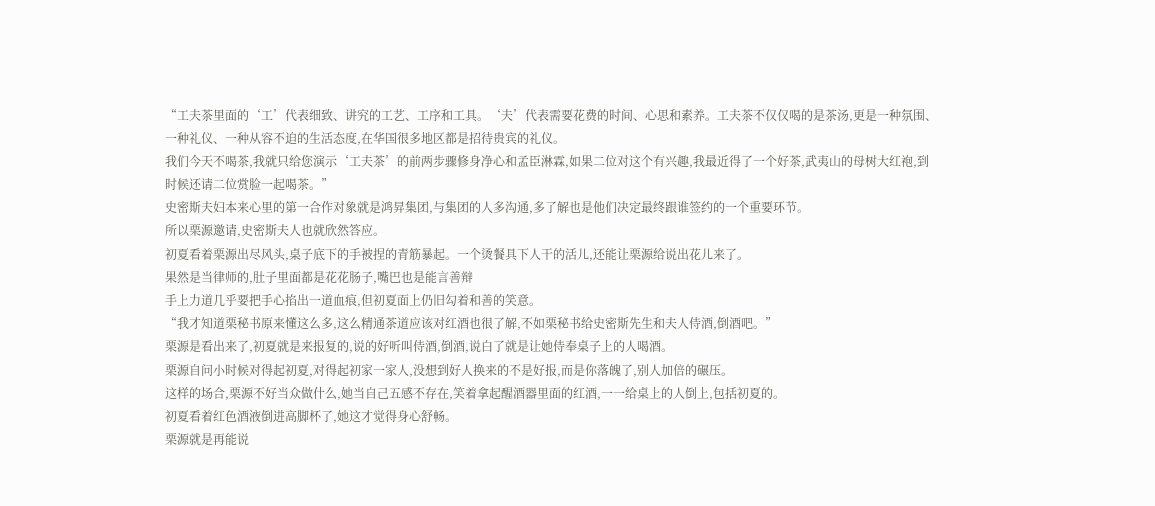“工夫茶里面的‘工’代表细致、讲究的工艺、工序和工具。‘夫’代表需要花费的时间、心思和素养。工夫茶不仅仅喝的是茶汤,更是一种氛围、一种礼仪、一种从容不迫的生活态度,在华国很多地区都是招待贵宾的礼仪。
我们今天不喝茶,我就只给您演示‘工夫茶’的前两步骤修身净心和孟臣淋霖,如果二位对这个有兴趣,我最近得了一个好茶,武夷山的母树大红袍,到时候还请二位赏脸一起喝茶。”
史密斯夫妇本来心里的第一合作对象就是鸿昇集团,与集团的人多沟通,多了解也是他们决定最终跟谁签约的一个重要环节。
所以栗源邀请,史密斯夫人也就欣然答应。
初夏看着栗源出尽风头,桌子底下的手被捏的青筋暴起。一个烫餐具下人干的活儿,还能让栗源给说出花儿来了。
果然是当律师的,肚子里面都是花花肠子,嘴巴也是能言善辩
手上力道几乎要把手心掐出一道血痕,但初夏面上仍旧勾着和善的笑意。
“我才知道栗秘书原来懂这么多,这么精通茶道应该对红酒也很了解,不如栗秘书给史密斯先生和夫人侍酒,倒酒吧。”
栗源是看出来了,初夏就是来报复的,说的好听叫侍酒,倒酒,说白了就是让她侍奉桌子上的人喝酒。
栗源自问小时候对得起初夏,对得起初家一家人,没想到好人换来的不是好报,而是你落魄了,别人加倍的碾压。
这样的场合,栗源不好当众做什么,她当自己五感不存在,笑着拿起醒酒器里面的红酒,一一给桌上的人倒上,包括初夏的。
初夏看着红色酒液倒进高脚杯了,她这才觉得身心舒畅。
栗源就是再能说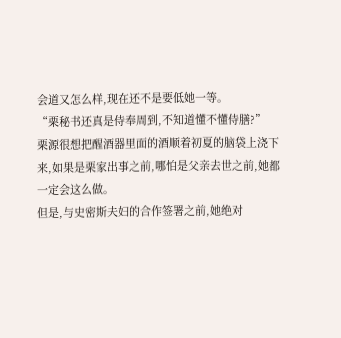会道又怎么样,现在还不是要低她一等。
“栗秘书还真是侍奉周到,不知道懂不懂侍膳?”
栗源很想把醒酒器里面的酒顺着初夏的脑袋上浇下来,如果是栗家出事之前,哪怕是父亲去世之前,她都一定会这么做。
但是,与史密斯夫妇的合作签署之前,她绝对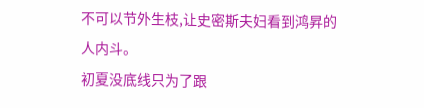不可以节外生枝,让史密斯夫妇看到鸿昇的人内斗。
初夏没底线只为了跟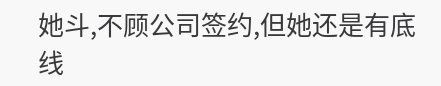她斗,不顾公司签约,但她还是有底线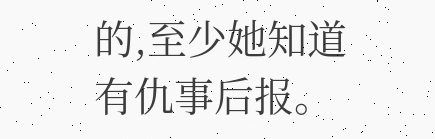的,至少她知道有仇事后报。